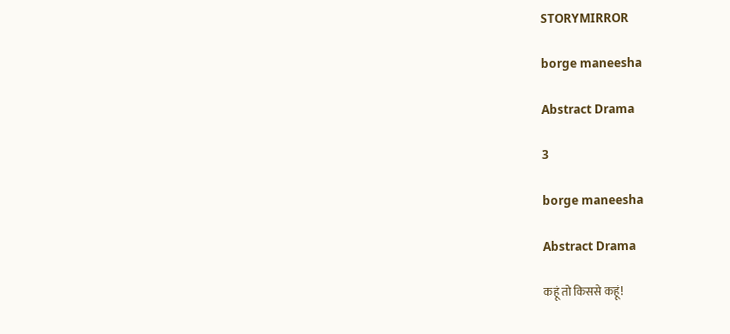STORYMIRROR

borge maneesha

Abstract Drama

3

borge maneesha

Abstract Drama

कहूं तो किससे कहूं!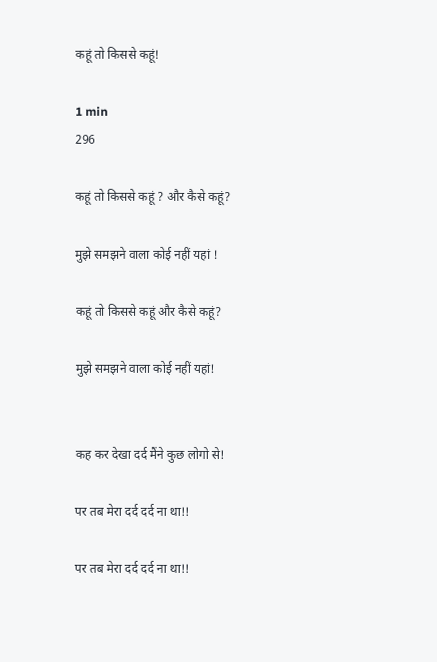कहूं तो किससे कहूं!

1 min
296

कहूं तो किससे कहूं ? और कैसे कहूं?

मुझे समझने वाला कोई नहीं यहां !

कहूं तो किससे कहूं और कैसे कहूं?

मुझे समझने वाला कोई नहीं यहां!


कह कर देखा दर्द मैंने कुछ लोगो से!

पर तब मेरा दर्द दर्द ना था!!

पर तब मेरा दर्द दर्द ना था!!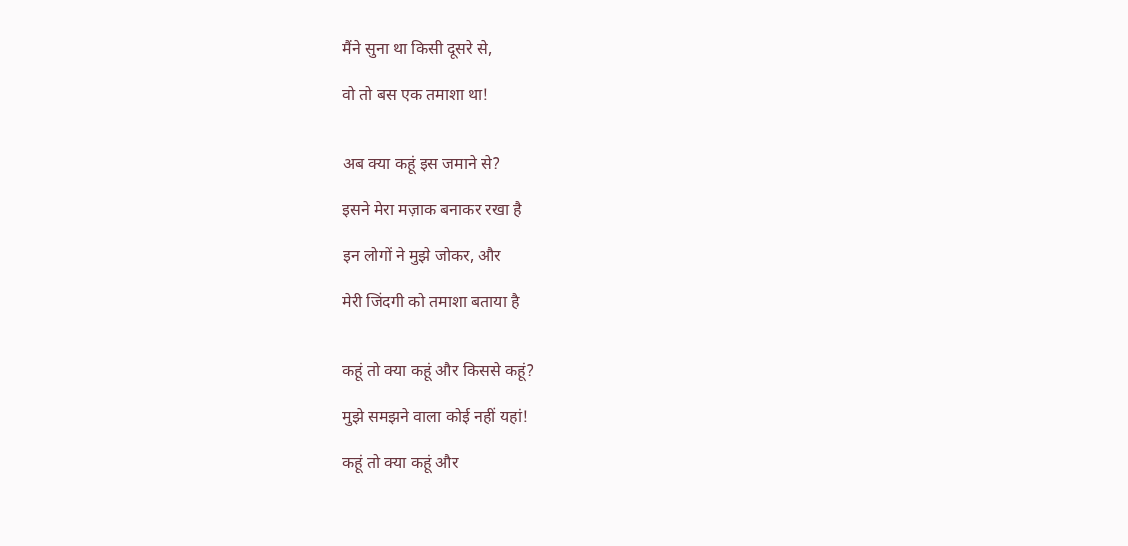मैंने सुना था किसी दूसरे से,

वो तो बस एक तमाशा था!


अब क्या कहूं इस जमाने से?

इसने मेरा मज़ाक बनाकर रखा है

इन लोगों ने मुझे जोकर, और

मेरी जिंदगी को तमाशा बताया है


कहूं तो क्या कहूं और किससे कहूं?

मुझे समझने वाला कोई नहीं यहां!

कहूं तो क्या कहूं और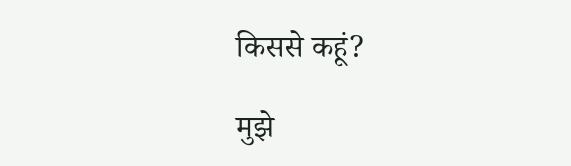किससे कहूं?

मुझे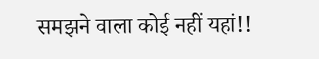समझने वाला कोई नहीं यहां!!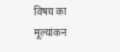विषय का मूल्यांकन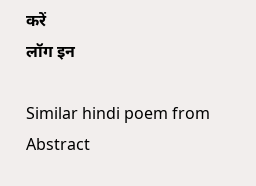करें
लॉग इन

Similar hindi poem from Abstract